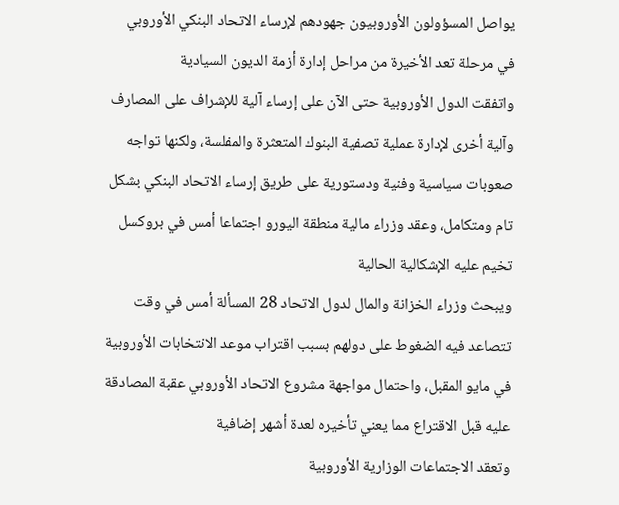يواصل المسؤولون الأوروبيون جهودهم لإرساء الاتحاد البنكي الأوروبي في مرحلة تعد الأخيرة من مراحل إدارة أزمة الديون السيادية
واتفقت الدول الأوروبية حتى الآن على إرساء آلية للإشراف على المصارف وآلية أخرى لإدارة عملية تصفية البنوك المتعثرة والمفلسة، ولكنها تواجه صعوبات سياسية وفنية ودستورية على طريق إرساء الاتحاد البنكي بشكل تام ومتكامل، وعقد وزراء مالية منطقة اليورو اجتماعا أمس في بروكسل تخيم عليه الإشكالية الحالية
ويبحث وزراء الخزانة والمال لدول الاتحاد 28 المسألة أمس في وقت تتصاعد فيه الضغوط على دولهم بسبب اقتراب موعد الانتخابات الأوروبية في مايو المقبل، واحتمال مواجهة مشروع الاتحاد الأوروبي عقبة المصادقة عليه قبل الاقتراع مما يعني تأخيره لعدة أشهر إضافية
وتعقد الاجتماعات الوزارية الأوروبية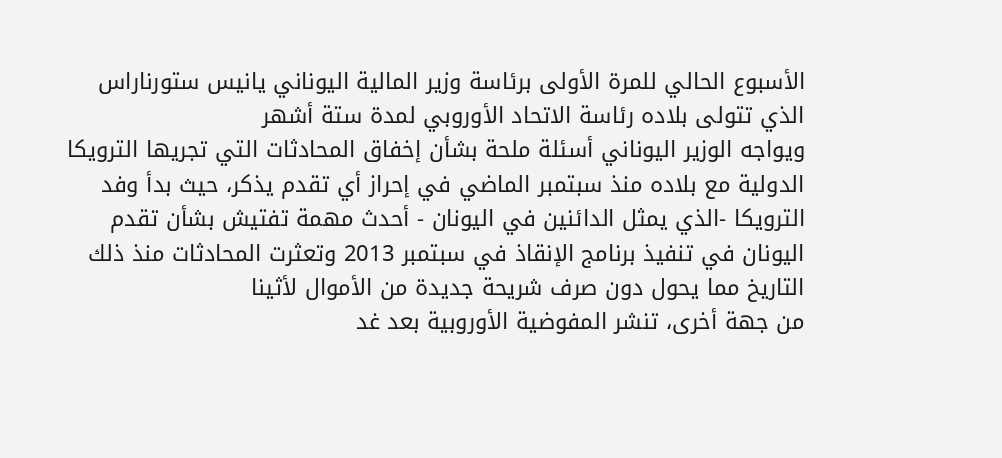الأسبوع الحالي للمرة الأولى برئاسة وزير المالية اليوناني يانيس ستورناراس الذي تتولى بلاده رئاسة الاتحاد الأوروبي لمدة ستة أشهر
ويواجه الوزير اليوناني أسئلة ملحة بشأن إخفاق المحادثات التي تجريها الترويكا الدولية مع بلاده منذ سبتمبر الماضي في إحراز أي تقدم يذكر، حيث بدأ وفد الترويكا -الذي يمثل الدائنين في اليونان - أحدث مهمة تفتيش بشأن تقدم اليونان في تنفيذ برنامج الإنقاذ في سبتمبر 2013 وتعثرت المحادثات منذ ذلك التاريخ مما يحول دون صرف شريحة جديدة من الأموال لأثينا
من جهة أخرى، تنشر المفوضية الأوروبية بعد غد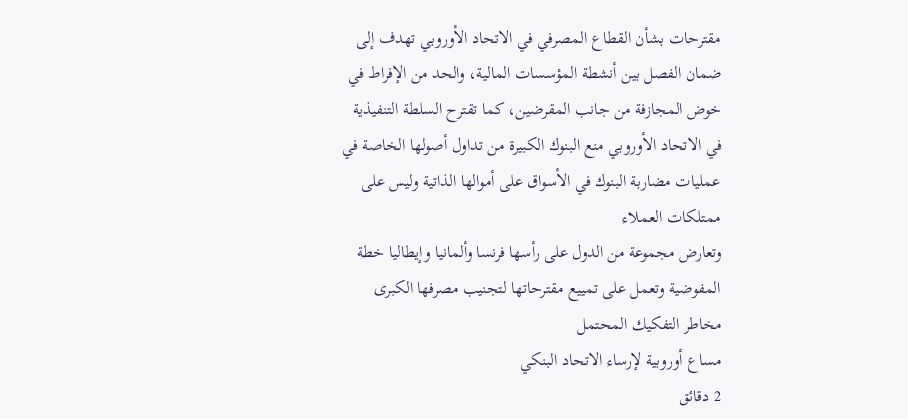مقترحات بشأن القطاع المصرفي في الاتحاد الأوروبي تهدف إلى ضمان الفصل بين أنشطة المؤسسات المالية، والحد من الإفراط في خوض المجازفة من جانب المقرضين، كما تقترح السلطة التنفيذية في الاتحاد الأوروبي منع البنوك الكبيرة من تداول أصولها الخاصة في عمليات مضاربة البنوك في الأسواق على أموالها الذاتية وليس على ممتلكات العملاء
وتعارض مجموعة من الدول على رأسها فرنسا وألمانيا وإيطاليا خطة المفوضية وتعمل على تمييع مقترحاتها لتجنيب مصرفها الكبرى مخاطر التفكيك المحتمل
مساع أوروبية لإرساء الاتحاد البنكي
2 دقائق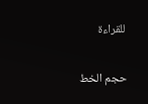للقراءة

حجم الخط